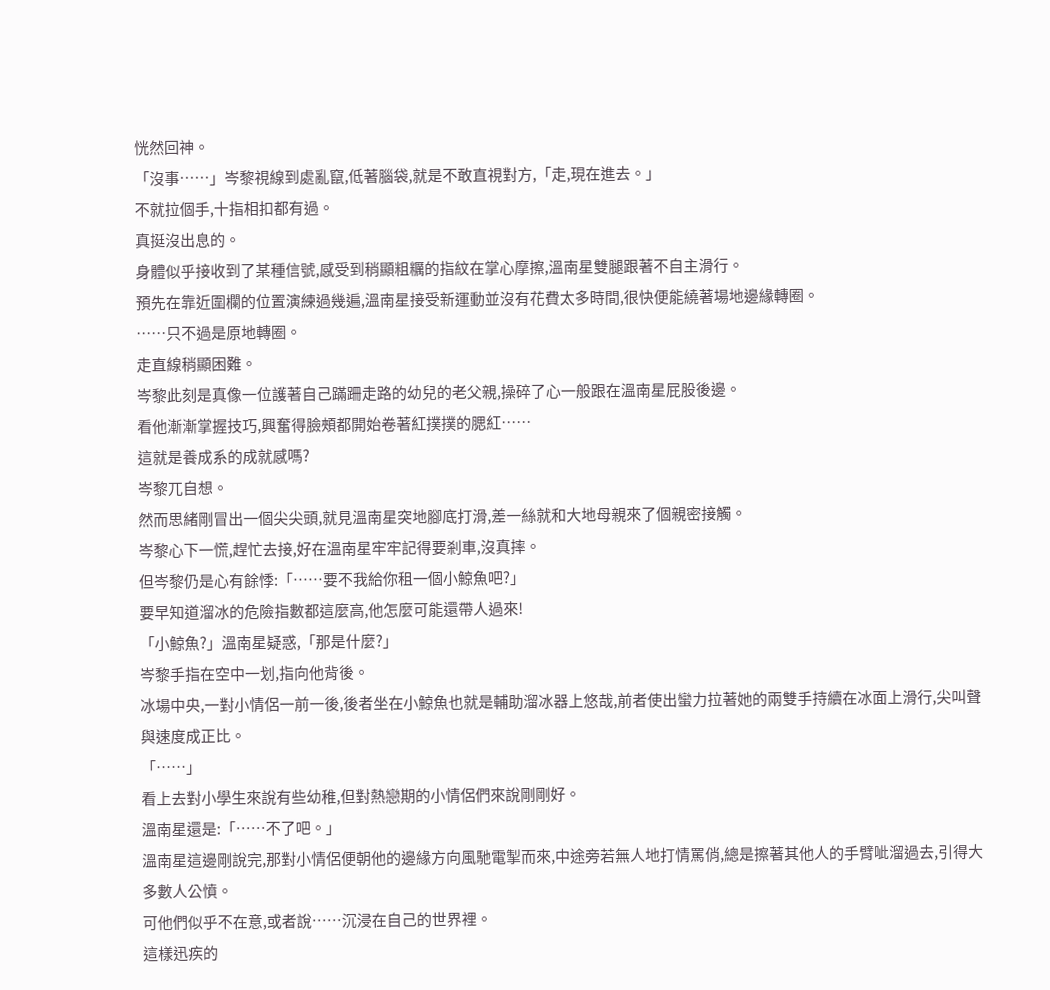恍然回神。
「沒事……」岑黎視線到處亂竄,低著腦袋,就是不敢直視對方,「走,現在進去。」
不就拉個手,十指相扣都有過。
真挺沒出息的。
身體似乎接收到了某種信號,感受到稍顯粗糲的指紋在掌心摩擦,溫南星雙腿跟著不自主滑行。
預先在靠近圍欄的位置演練過幾遍,溫南星接受新運動並沒有花費太多時間,很快便能繞著場地邊緣轉圈。
……只不過是原地轉圈。
走直線稍顯困難。
岑黎此刻是真像一位護著自己蹣跚走路的幼兒的老父親,操碎了心一般跟在溫南星屁股後邊。
看他漸漸掌握技巧,興奮得臉頰都開始卷著紅撲撲的腮紅……
這就是養成系的成就感嗎?
岑黎兀自想。
然而思緒剛冒出一個尖尖頭,就見溫南星突地腳底打滑,差一絲就和大地母親來了個親密接觸。
岑黎心下一慌,趕忙去接,好在溫南星牢牢記得要剎車,沒真摔。
但岑黎仍是心有餘悸:「……要不我給你租一個小鯨魚吧?」
要早知道溜冰的危險指數都這麼高,他怎麼可能還帶人過來!
「小鯨魚?」溫南星疑惑,「那是什麼?」
岑黎手指在空中一划,指向他背後。
冰場中央,一對小情侶一前一後,後者坐在小鯨魚也就是輔助溜冰器上悠哉,前者使出蠻力拉著她的兩雙手持續在冰面上滑行,尖叫聲與速度成正比。
「……」
看上去對小學生來說有些幼稚,但對熱戀期的小情侶們來說剛剛好。
溫南星還是:「……不了吧。」
溫南星這邊剛說完,那對小情侶便朝他的邊緣方向風馳電掣而來,中途旁若無人地打情罵俏,總是擦著其他人的手臂呲溜過去,引得大多數人公憤。
可他們似乎不在意,或者說……沉浸在自己的世界裡。
這樣迅疾的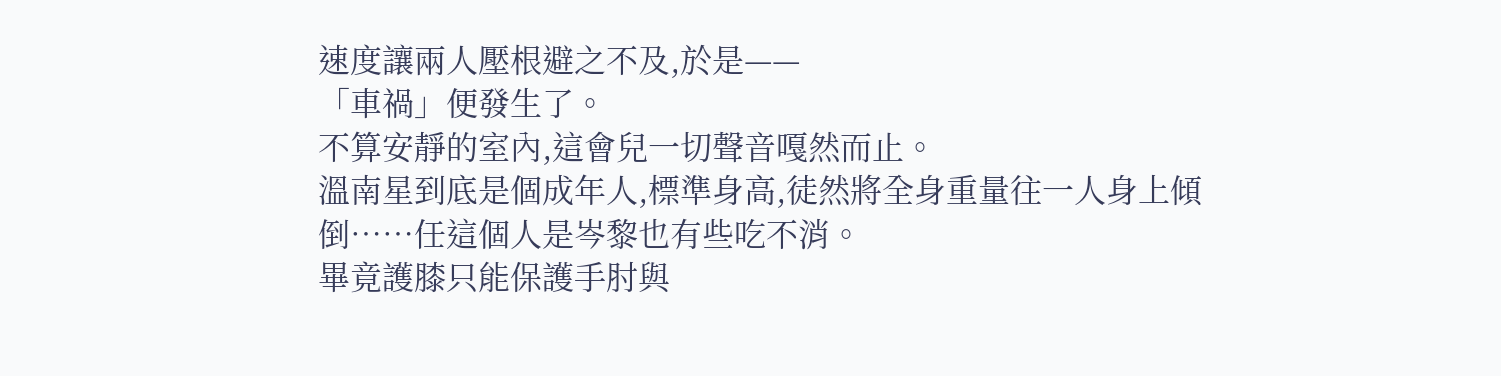速度讓兩人壓根避之不及,於是——
「車禍」便發生了。
不算安靜的室內,這會兒一切聲音嘎然而止。
溫南星到底是個成年人,標準身高,徒然將全身重量往一人身上傾倒……任這個人是岑黎也有些吃不消。
畢竟護膝只能保護手肘與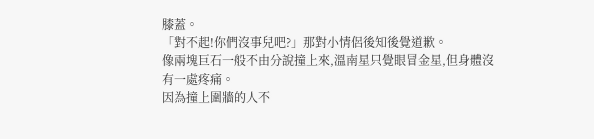膝蓋。
「對不起!你們沒事兒吧?」那對小情侶後知後覺道歉。
像兩塊巨石一般不由分說撞上來,溫南星只覺眼冒金星,但身體沒有一處疼痛。
因為撞上圍牆的人不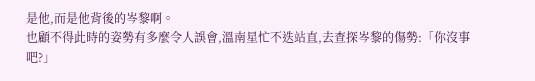是他,而是他背後的岑黎啊。
也顧不得此時的姿勢有多麼令人誤會,溫南星忙不迭站直,去查探岑黎的傷勢:「你沒事吧?」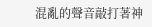混亂的聲音敲打著神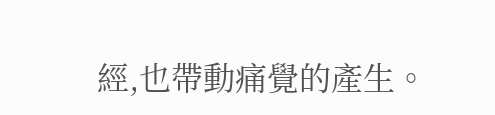經,也帶動痛覺的產生。